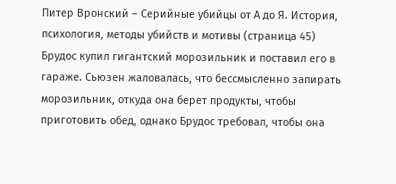Питер Вронский – Серийные убийцы от А до Я. История, психология, методы убийств и мотивы (страница 45)
Брудос купил гигантский морозильник и поставил его в гараже. Сьюзен жаловалась, что бессмысленно запирать морозильник, откуда она берет продукты, чтобы приготовить обед, однако Брудос требовал, чтобы она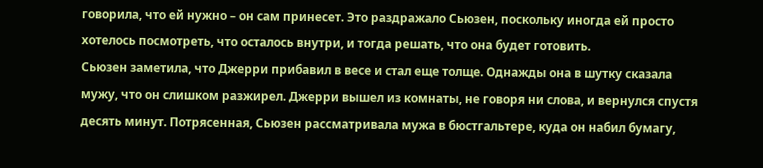говорила, что ей нужно – он сам принесет. Это раздражало Сьюзен, поскольку иногда ей просто хотелось посмотреть, что осталось внутри, и тогда решать, что она будет готовить.
Сьюзен заметила, что Джерри прибавил в весе и стал еще толще. Однажды она в шутку сказала мужу, что он слишком разжирел. Джерри вышел из комнаты, не говоря ни слова, и вернулся спустя десять минут. Потрясенная, Сьюзен рассматривала мужа в бюстгальтере, куда он набил бумагу,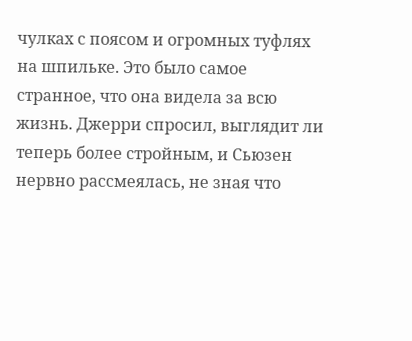чулках с поясом и огромных туфлях на шпильке. Это было самое странное, что она видела за всю жизнь. Джерри спросил, выглядит ли теперь более стройным, и Сьюзен нервно рассмеялась, не зная что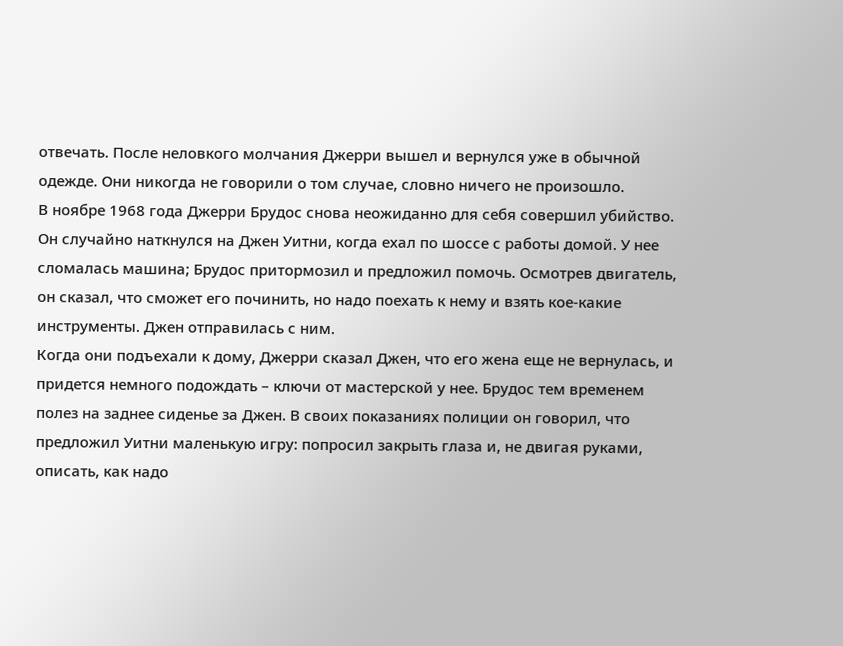отвечать. После неловкого молчания Джерри вышел и вернулся уже в обычной одежде. Они никогда не говорили о том случае, словно ничего не произошло.
В ноябре 1968 года Джерри Брудос снова неожиданно для себя совершил убийство. Он случайно наткнулся на Джен Уитни, когда ехал по шоссе с работы домой. У нее сломалась машина; Брудос притормозил и предложил помочь. Осмотрев двигатель, он сказал, что сможет его починить, но надо поехать к нему и взять кое-какие инструменты. Джен отправилась с ним.
Когда они подъехали к дому, Джерри сказал Джен, что его жена еще не вернулась, и придется немного подождать – ключи от мастерской у нее. Брудос тем временем полез на заднее сиденье за Джен. В своих показаниях полиции он говорил, что предложил Уитни маленькую игру: попросил закрыть глаза и, не двигая руками, описать, как надо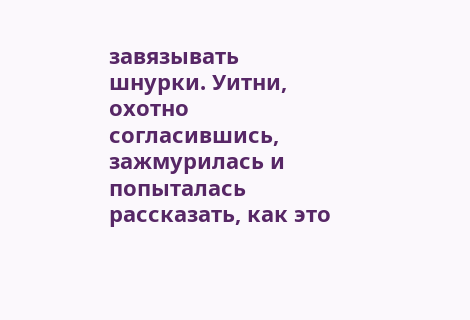завязывать шнурки. Уитни, охотно согласившись, зажмурилась и попыталась рассказать, как это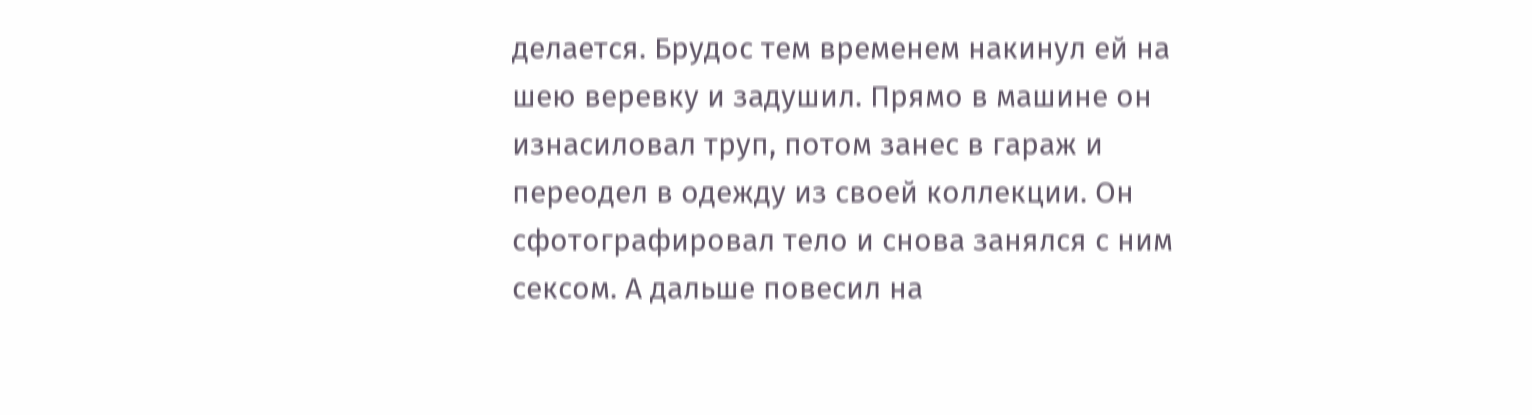делается. Брудос тем временем накинул ей на шею веревку и задушил. Прямо в машине он изнасиловал труп, потом занес в гараж и переодел в одежду из своей коллекции. Он сфотографировал тело и снова занялся с ним сексом. А дальше повесил на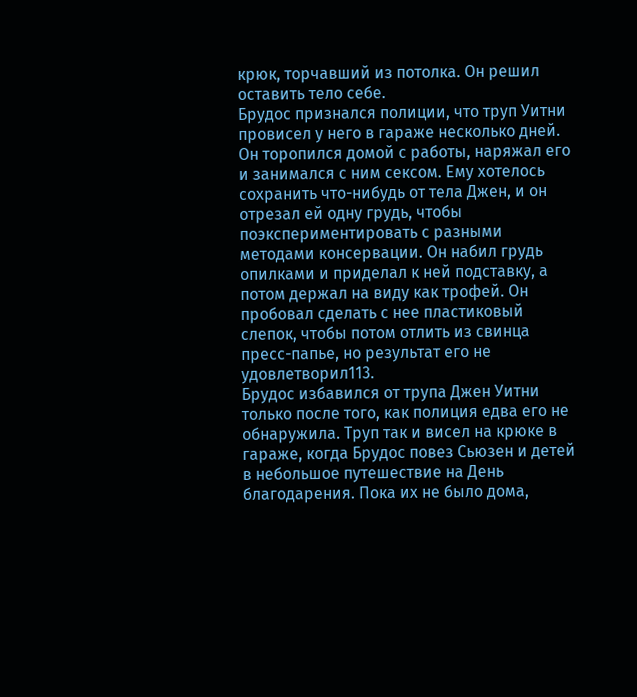крюк, торчавший из потолка. Он решил оставить тело себе.
Брудос признался полиции, что труп Уитни провисел у него в гараже несколько дней. Он торопился домой с работы, наряжал его и занимался с ним сексом. Ему хотелось сохранить что-нибудь от тела Джен, и он отрезал ей одну грудь, чтобы поэкспериментировать с разными методами консервации. Он набил грудь опилками и приделал к ней подставку, а потом держал на виду как трофей. Он пробовал сделать с нее пластиковый слепок, чтобы потом отлить из свинца пресс-папье, но результат его не удовлетворил113.
Брудос избавился от трупа Джен Уитни только после того, как полиция едва его не обнаружила. Труп так и висел на крюке в гараже, когда Брудос повез Сьюзен и детей в небольшое путешествие на День благодарения. Пока их не было дома,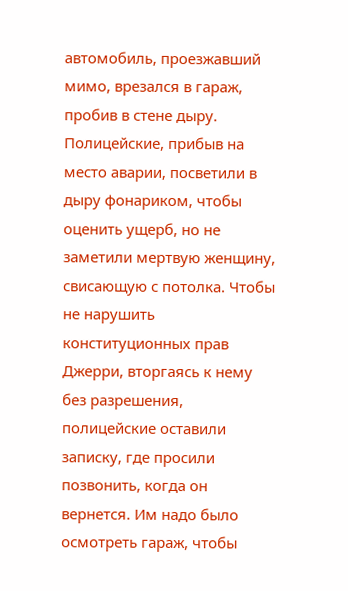автомобиль, проезжавший мимо, врезался в гараж, пробив в стене дыру. Полицейские, прибыв на место аварии, посветили в дыру фонариком, чтобы оценить ущерб, но не заметили мертвую женщину, свисающую с потолка. Чтобы не нарушить конституционных прав Джерри, вторгаясь к нему без разрешения, полицейские оставили записку, где просили позвонить, когда он вернется. Им надо было осмотреть гараж, чтобы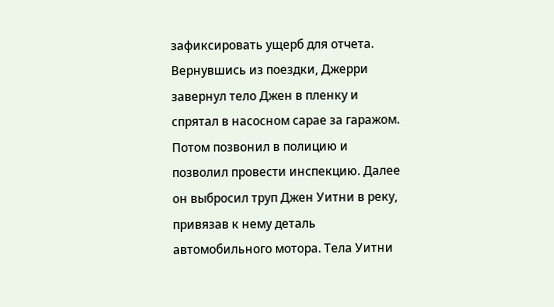зафиксировать ущерб для отчета. Вернувшись из поездки, Джерри завернул тело Джен в пленку и спрятал в насосном сарае за гаражом. Потом позвонил в полицию и позволил провести инспекцию. Далее он выбросил труп Джен Уитни в реку, привязав к нему деталь автомобильного мотора. Тела Уитни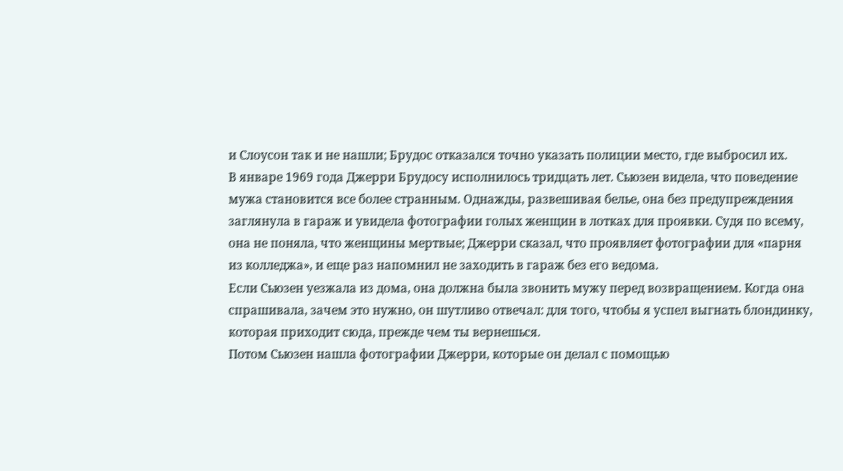и Слоусон так и не нашли; Брудос отказался точно указать полиции место, где выбросил их.
В январе 1969 года Джерри Брудосу исполнилось тридцать лет. Сьюзен видела, что поведение мужа становится все более странным. Однажды, развешивая белье, она без предупреждения заглянула в гараж и увидела фотографии голых женщин в лотках для проявки. Судя по всему, она не поняла, что женщины мертвые; Джерри сказал, что проявляет фотографии для «парня из колледжа», и еще раз напомнил не заходить в гараж без его ведома.
Если Сьюзен уезжала из дома, она должна была звонить мужу перед возвращением. Когда она спрашивала, зачем это нужно, он шутливо отвечал: для того, чтобы я успел выгнать блондинку, которая приходит сюда, прежде чем ты вернешься.
Потом Сьюзен нашла фотографии Джерри, которые он делал с помощью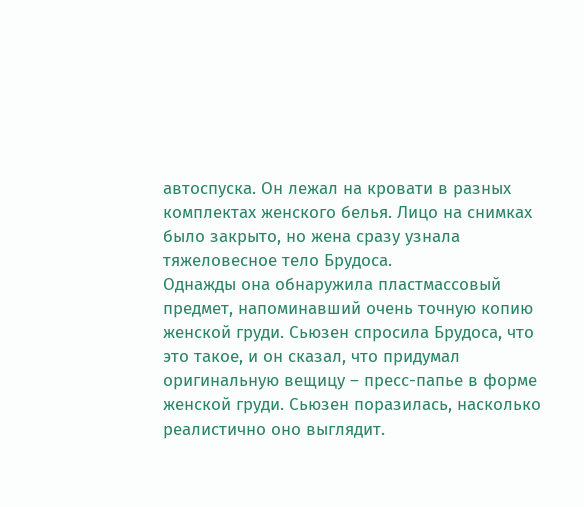автоспуска. Он лежал на кровати в разных комплектах женского белья. Лицо на снимках было закрыто, но жена сразу узнала тяжеловесное тело Брудоса.
Однажды она обнаружила пластмассовый предмет, напоминавший очень точную копию женской груди. Сьюзен спросила Брудоса, что это такое, и он сказал, что придумал оригинальную вещицу – пресс-папье в форме женской груди. Сьюзен поразилась, насколько реалистично оно выглядит.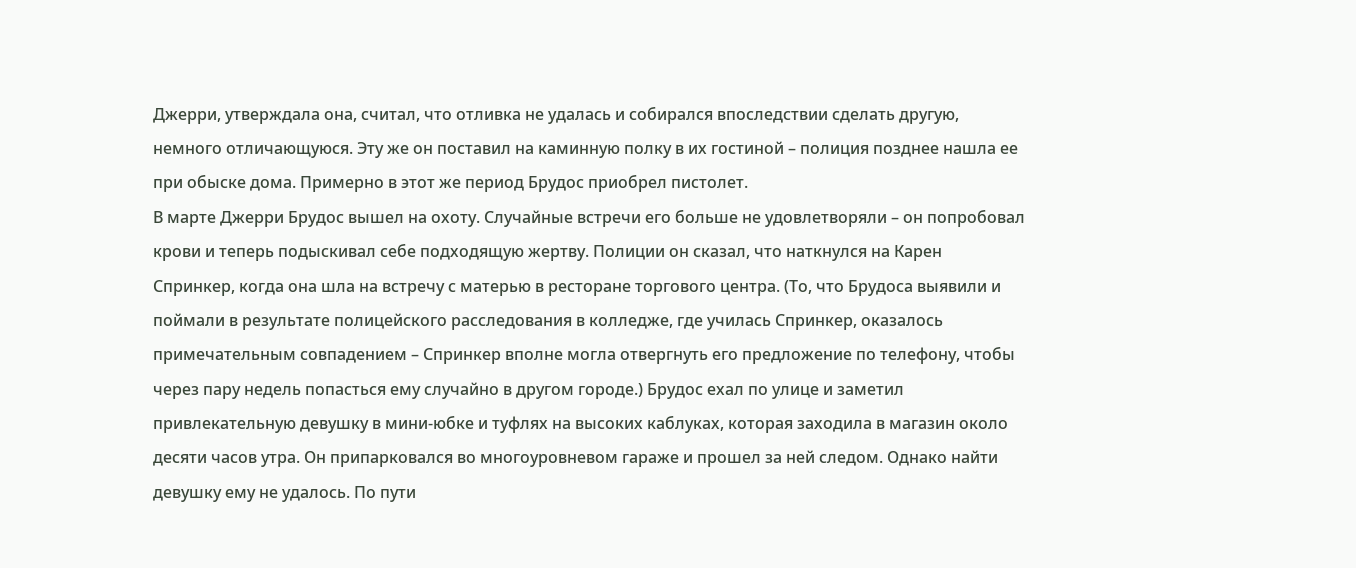Джерри, утверждала она, считал, что отливка не удалась и собирался впоследствии сделать другую, немного отличающуюся. Эту же он поставил на каминную полку в их гостиной – полиция позднее нашла ее при обыске дома. Примерно в этот же период Брудос приобрел пистолет.
В марте Джерри Брудос вышел на охоту. Случайные встречи его больше не удовлетворяли – он попробовал крови и теперь подыскивал себе подходящую жертву. Полиции он сказал, что наткнулся на Карен Спринкер, когда она шла на встречу с матерью в ресторане торгового центра. (То, что Брудоса выявили и поймали в результате полицейского расследования в колледже, где училась Спринкер, оказалось примечательным совпадением – Спринкер вполне могла отвергнуть его предложение по телефону, чтобы через пару недель попасться ему случайно в другом городе.) Брудос ехал по улице и заметил привлекательную девушку в мини-юбке и туфлях на высоких каблуках, которая заходила в магазин около десяти часов утра. Он припарковался во многоуровневом гараже и прошел за ней следом. Однако найти девушку ему не удалось. По пути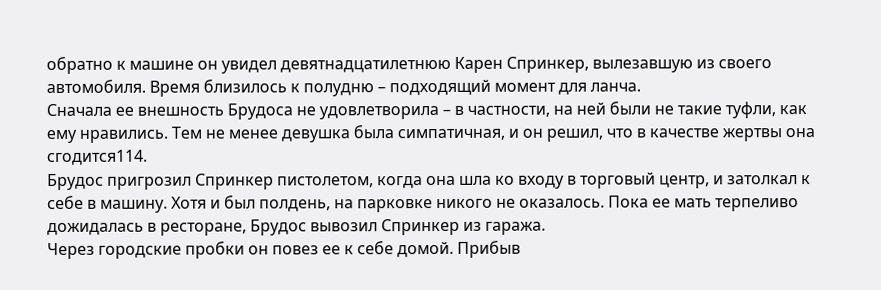обратно к машине он увидел девятнадцатилетнюю Карен Спринкер, вылезавшую из своего автомобиля. Время близилось к полудню – подходящий момент для ланча.
Сначала ее внешность Брудоса не удовлетворила – в частности, на ней были не такие туфли, как ему нравились. Тем не менее девушка была симпатичная, и он решил, что в качестве жертвы она сгодится114.
Брудос пригрозил Спринкер пистолетом, когда она шла ко входу в торговый центр, и затолкал к себе в машину. Хотя и был полдень, на парковке никого не оказалось. Пока ее мать терпеливо дожидалась в ресторане, Брудос вывозил Спринкер из гаража.
Через городские пробки он повез ее к себе домой. Прибыв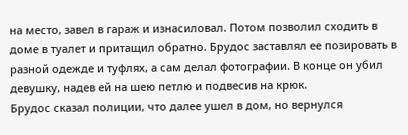на место, завел в гараж и изнасиловал. Потом позволил сходить в доме в туалет и притащил обратно. Брудос заставлял ее позировать в разной одежде и туфлях, а сам делал фотографии. В конце он убил девушку, надев ей на шею петлю и подвесив на крюк.
Брудос сказал полиции, что далее ушел в дом, но вернулся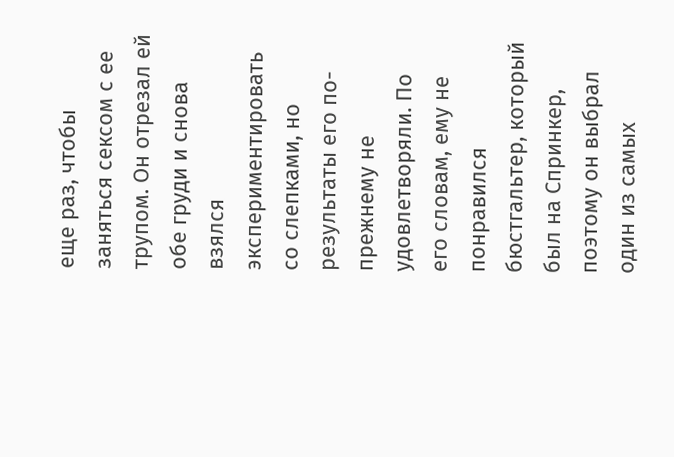еще раз, чтобы заняться сексом с ее трупом. Он отрезал ей обе груди и снова взялся экспериментировать со слепками, но результаты его по-прежнему не удовлетворяли. По его словам, ему не понравился бюстгальтер, который был на Спринкер, поэтому он выбрал один из самых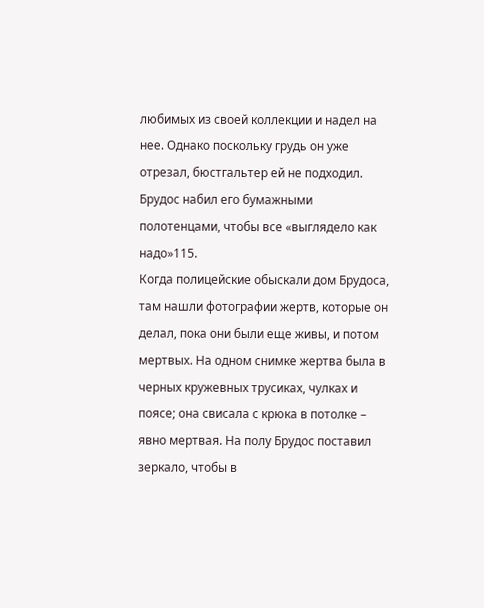любимых из своей коллекции и надел на нее. Однако поскольку грудь он уже отрезал, бюстгальтер ей не подходил. Брудос набил его бумажными полотенцами, чтобы все «выглядело как надо»115.
Когда полицейские обыскали дом Брудоса, там нашли фотографии жертв, которые он делал, пока они были еще живы, и потом мертвых. На одном снимке жертва была в черных кружевных трусиках, чулках и поясе; она свисала с крюка в потолке – явно мертвая. На полу Брудос поставил зеркало, чтобы в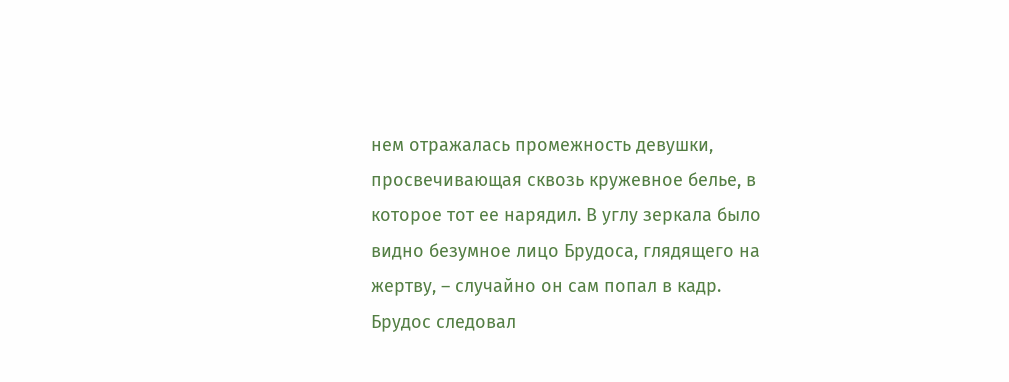нем отражалась промежность девушки, просвечивающая сквозь кружевное белье, в которое тот ее нарядил. В углу зеркала было видно безумное лицо Брудоса, глядящего на жертву, – случайно он сам попал в кадр.
Брудос следовал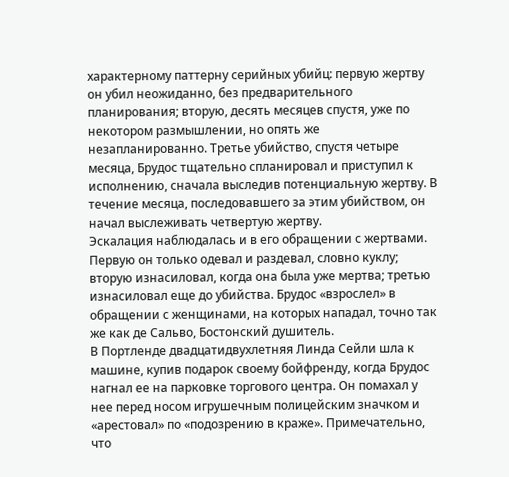характерному паттерну серийных убийц: первую жертву он убил неожиданно, без предварительного планирования; вторую, десять месяцев спустя, уже по некотором размышлении, но опять же незапланированно. Третье убийство, спустя четыре месяца, Брудос тщательно спланировал и приступил к исполнению, сначала выследив потенциальную жертву. В течение месяца, последовавшего за этим убийством, он начал выслеживать четвертую жертву.
Эскалация наблюдалась и в его обращении с жертвами. Первую он только одевал и раздевал, словно куклу; вторую изнасиловал, когда она была уже мертва; третью изнасиловал еще до убийства. Брудос «взрослел» в обращении с женщинами, на которых нападал, точно так же как де Сальво, Бостонский душитель.
В Портленде двадцатидвухлетняя Линда Сейли шла к машине, купив подарок своему бойфренду, когда Брудос нагнал ее на парковке торгового центра. Он помахал у нее перед носом игрушечным полицейским значком и «арестовал» по «подозрению в краже». Примечательно, что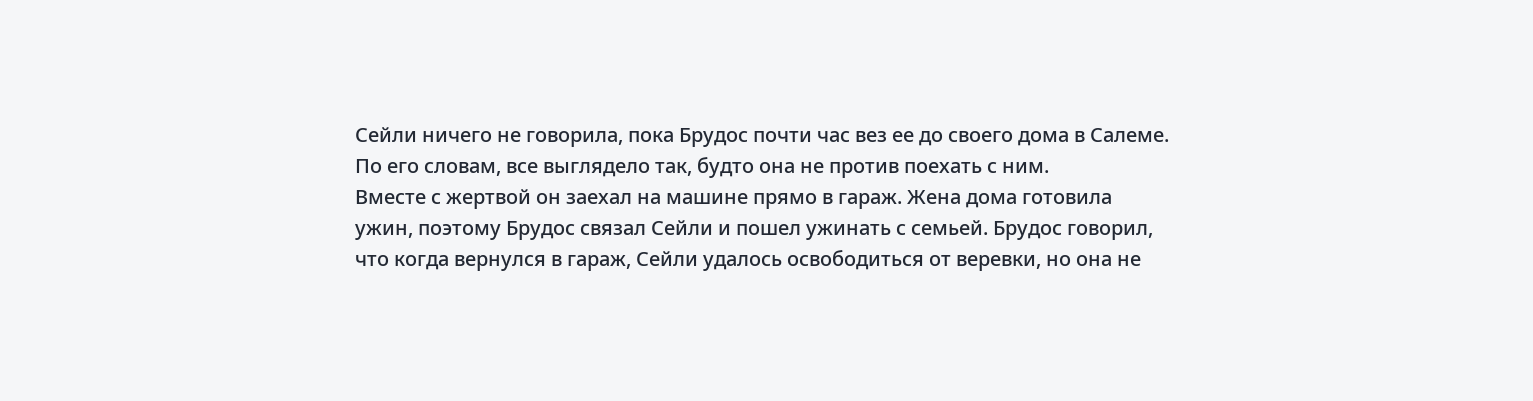Сейли ничего не говорила, пока Брудос почти час вез ее до своего дома в Салеме. По его словам, все выглядело так, будто она не против поехать с ним.
Вместе с жертвой он заехал на машине прямо в гараж. Жена дома готовила ужин, поэтому Брудос связал Сейли и пошел ужинать с семьей. Брудос говорил, что когда вернулся в гараж, Сейли удалось освободиться от веревки, но она не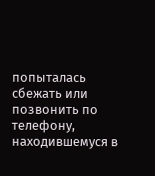попыталась сбежать или позвонить по телефону, находившемуся в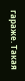гараже. Такая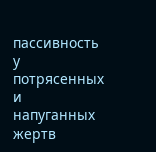пассивность у потрясенных и напуганных жертв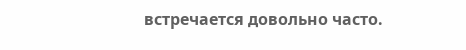встречается довольно часто.